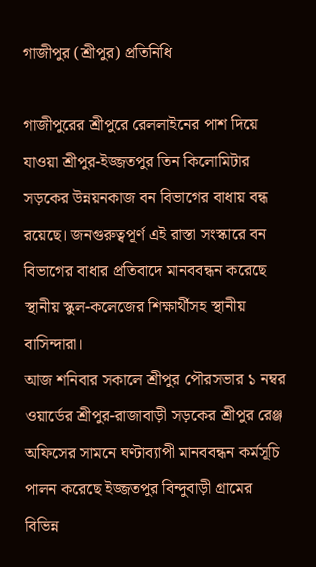গাজীপুর (শ্রীপুর) প্রতিনিধি

গাজীপুরের শ্রীপুরে রেললাইনের পাশ দিয়ে যাওয়া শ্রীপুর-ইজ্জতপুর তিন কিলোমিটার সড়কের উন্নয়নকাজ বন বিভাগের বাধায় বন্ধ রয়েছে। জনগুরুত্বপূর্ণ এই রাস্তা সংস্কারে বন বিভাগের বাধার প্রতিবাদে মানববন্ধন করেছে স্থানীয় স্কুল-কলেজের শিক্ষার্থীসহ স্থানীয় বাসিন্দারা।
আজ শনিবার সকালে শ্রীপুর পৌরসভার ১ নম্বর ওয়ার্ডের শ্রীপুর-রাজাবাড়ী সড়কের শ্রীপুর রেঞ্জ অফিসের সামনে ঘণ্টাব্যাপী মানববন্ধন কর্মসূচি পালন করেছে ইজ্জতপুর বিন্দুবাড়ী গ্রামের বিভিন্ন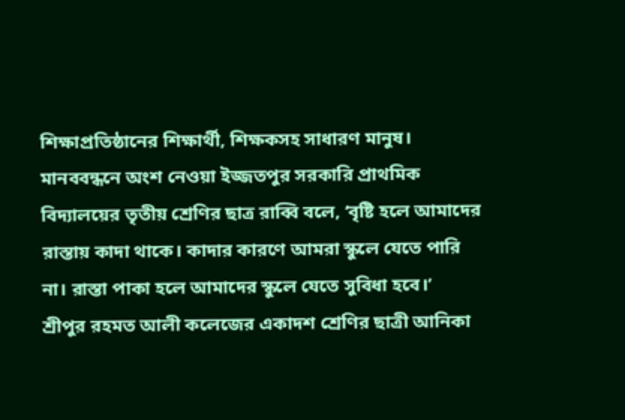শিক্ষাপ্রতিষ্ঠানের শিক্ষার্থী, শিক্ষকসহ সাধারণ মানুষ।
মানববন্ধনে অংশ নেওয়া ইজ্জতপুর সরকারি প্রাথমিক বিদ্যালয়ের তৃতীয় শ্রেণির ছাত্র রাব্বি বলে, ‘বৃষ্টি হলে আমাদের রাস্তায় কাদা থাকে। কাদার কারণে আমরা স্কুলে যেতে পারি না। রাস্তা পাকা হলে আমাদের স্কুলে যেতে সুবিধা হবে।’
শ্রীপুর রহমত আলী কলেজের একাদশ শ্রেণির ছাত্রী আনিকা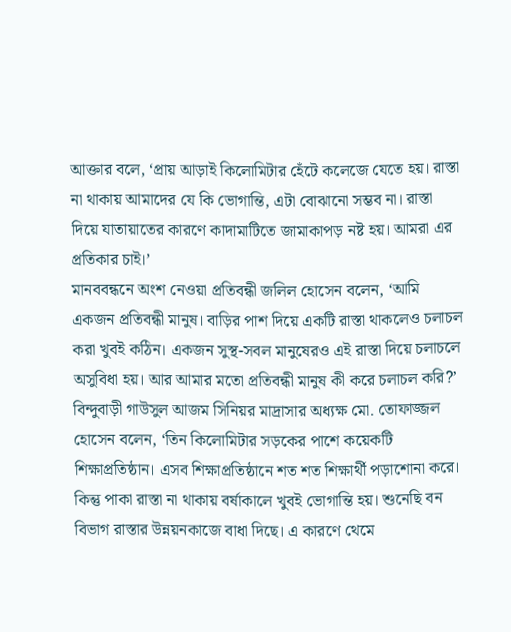আক্তার বলে, ‘প্রায় আড়াই কিলোমিটার হেঁটে কলেজে যেতে হয়। রাস্তা না থাকায় আমাদের যে কি ভোগান্তি, এটা বোঝানো সম্ভব না। রাস্তা দিয়ে যাতায়াতের কারণে কাদামাটিতে জামাকাপড় নষ্ট হয়। আমরা এর প্রতিকার চাই।’
মানববন্ধনে অংশ নেওয়া প্রতিবন্ধী জলিল হোসেন বলেন, ‘আমি একজন প্রতিবন্ধী মানুষ। বাড়ির পাশ দিয়ে একটি রাস্তা থাকলেও চলাচল করা খুবই কঠিন। একজন সুস্থ-সবল মানুষেরও এই রাস্তা দিয়ে চলাচলে অসুবিধা হয়। আর আমার মতো প্রতিবন্ধী মানুষ কী করে চলাচল করি?’
বিন্দুবাড়ী গাউসুল আজম সিনিয়র মাদ্রাসার অধ্যক্ষ মো. তোফাজ্জল হোসেন বলেন, ‘তিন কিলোমিটার সড়কের পাশে কয়েকটি শিক্ষাপ্রতিষ্ঠান। এসব শিক্ষাপ্রতিষ্ঠানে শত শত শিক্ষার্থী পড়াশোনা করে। কিন্তু পাকা রাস্তা না থাকায় বর্ষাকালে খুবই ভোগান্তি হয়। শুনেছি বন বিভাগ রাস্তার উন্নয়নকাজে বাধা দিছে। এ কারণে থেমে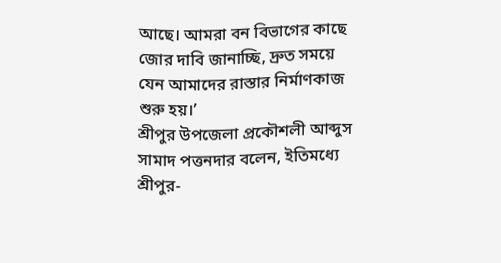আছে। আমরা বন বিভাগের কাছে জোর দাবি জানাচ্ছি, দ্রুত সময়ে যেন আমাদের রাস্তার নির্মাণকাজ শুরু হয়।’
শ্রীপুর উপজেলা প্রকৌশলী আব্দুস সামাদ পত্তনদার বলেন, ইতিমধ্যে শ্রীপুর-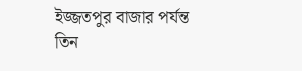ইজ্জতপুর বাজার পর্যন্ত তিন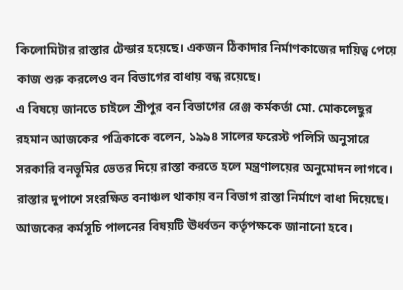কিলোমিটার রাস্তার টেন্ডার হয়েছে। একজন ঠিকাদার নির্মাণকাজের দায়িত্ব পেয়ে কাজ শুরু করলেও বন বিভাগের বাধায় বন্ধ রয়েছে।
এ বিষয়ে জানতে চাইলে শ্রীপুর বন বিভাগের রেঞ্জ কর্মকর্তা মো. মোকলেছুর রহমান আজকের পত্রিকাকে বলেন, ১৯৯৪ সালের ফরেস্ট পলিসি অনুসারে সরকারি বনভূমির ভেতর দিয়ে রাস্তা করতে হলে মন্ত্রণালয়ের অনুমোদন লাগবে। রাস্তার দুপাশে সংরক্ষিত বনাঞ্চল থাকায় বন বিভাগ রাস্তা নির্মাণে বাধা দিয়েছে। আজকের কর্মসূচি পালনের বিষয়টি ঊর্ধ্বতন কর্তৃপক্ষকে জানানো হবে।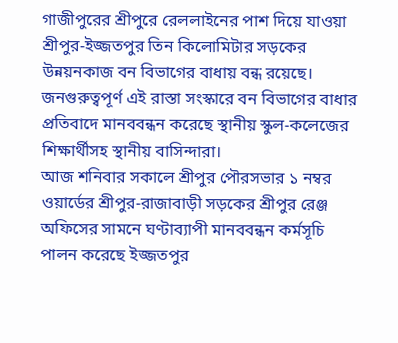গাজীপুরের শ্রীপুরে রেললাইনের পাশ দিয়ে যাওয়া শ্রীপুর-ইজ্জতপুর তিন কিলোমিটার সড়কের উন্নয়নকাজ বন বিভাগের বাধায় বন্ধ রয়েছে। জনগুরুত্বপূর্ণ এই রাস্তা সংস্কারে বন বিভাগের বাধার প্রতিবাদে মানববন্ধন করেছে স্থানীয় স্কুল-কলেজের শিক্ষার্থীসহ স্থানীয় বাসিন্দারা।
আজ শনিবার সকালে শ্রীপুর পৌরসভার ১ নম্বর ওয়ার্ডের শ্রীপুর-রাজাবাড়ী সড়কের শ্রীপুর রেঞ্জ অফিসের সামনে ঘণ্টাব্যাপী মানববন্ধন কর্মসূচি পালন করেছে ইজ্জতপুর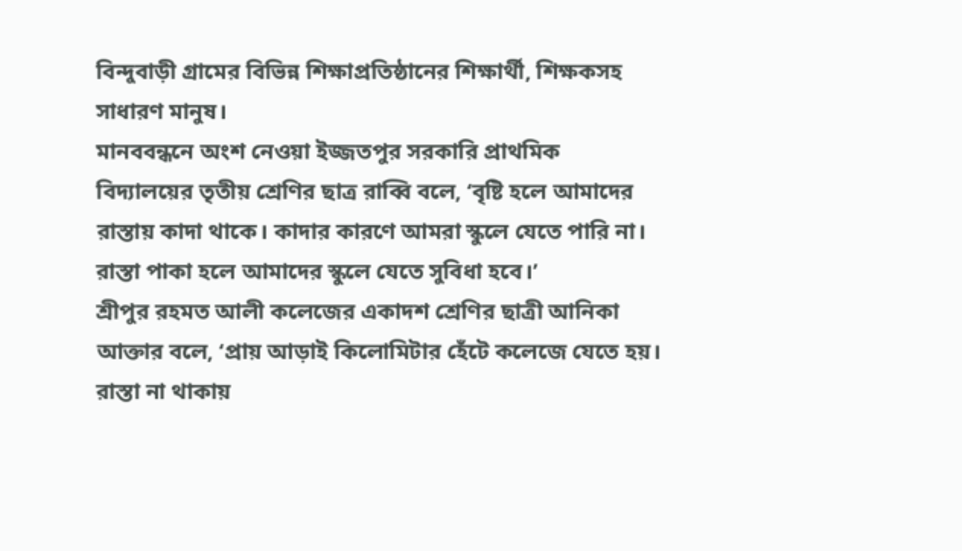বিন্দুবাড়ী গ্রামের বিভিন্ন শিক্ষাপ্রতিষ্ঠানের শিক্ষার্থী, শিক্ষকসহ সাধারণ মানুষ।
মানববন্ধনে অংশ নেওয়া ইজ্জতপুর সরকারি প্রাথমিক বিদ্যালয়ের তৃতীয় শ্রেণির ছাত্র রাব্বি বলে, ‘বৃষ্টি হলে আমাদের রাস্তায় কাদা থাকে। কাদার কারণে আমরা স্কুলে যেতে পারি না। রাস্তা পাকা হলে আমাদের স্কুলে যেতে সুবিধা হবে।’
শ্রীপুর রহমত আলী কলেজের একাদশ শ্রেণির ছাত্রী আনিকা আক্তার বলে, ‘প্রায় আড়াই কিলোমিটার হেঁটে কলেজে যেতে হয়। রাস্তা না থাকায়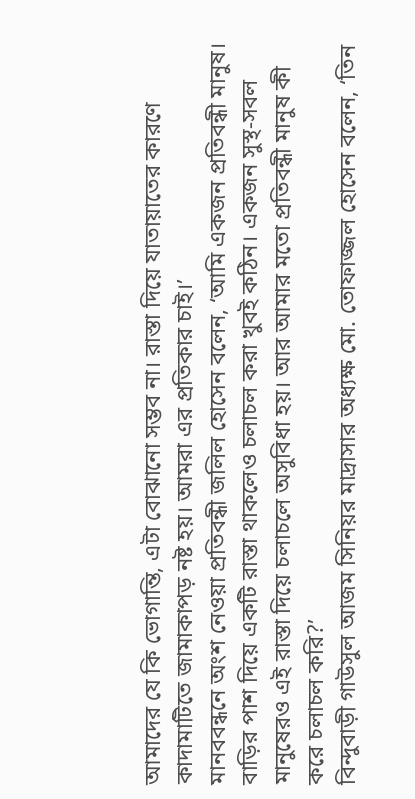আমাদের যে কি ভোগান্তি, এটা বোঝানো সম্ভব না। রাস্তা দিয়ে যাতায়াতের কারণে কাদামাটিতে জামাকাপড় নষ্ট হয়। আমরা এর প্রতিকার চাই।’
মানববন্ধনে অংশ নেওয়া প্রতিবন্ধী জলিল হোসেন বলেন, ‘আমি একজন প্রতিবন্ধী মানুষ। বাড়ির পাশ দিয়ে একটি রাস্তা থাকলেও চলাচল করা খুবই কঠিন। একজন সুস্থ-সবল মানুষেরও এই রাস্তা দিয়ে চলাচলে অসুবিধা হয়। আর আমার মতো প্রতিবন্ধী মানুষ কী করে চলাচল করি?’
বিন্দুবাড়ী গাউসুল আজম সিনিয়র মাদ্রাসার অধ্যক্ষ মো. তোফাজ্জল হোসেন বলেন, ‘তিন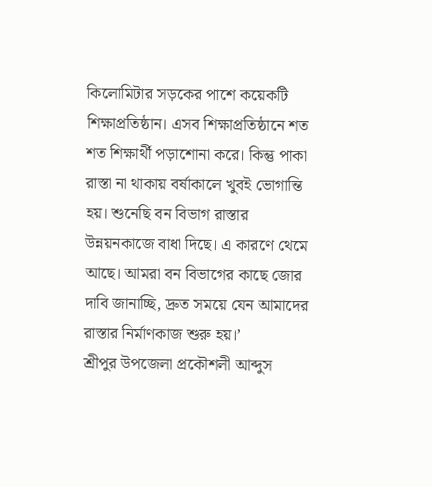কিলোমিটার সড়কের পাশে কয়েকটি শিক্ষাপ্রতিষ্ঠান। এসব শিক্ষাপ্রতিষ্ঠানে শত শত শিক্ষার্থী পড়াশোনা করে। কিন্তু পাকা রাস্তা না থাকায় বর্ষাকালে খুবই ভোগান্তি হয়। শুনেছি বন বিভাগ রাস্তার উন্নয়নকাজে বাধা দিছে। এ কারণে থেমে আছে। আমরা বন বিভাগের কাছে জোর দাবি জানাচ্ছি, দ্রুত সময়ে যেন আমাদের রাস্তার নির্মাণকাজ শুরু হয়।’
শ্রীপুর উপজেলা প্রকৌশলী আব্দুস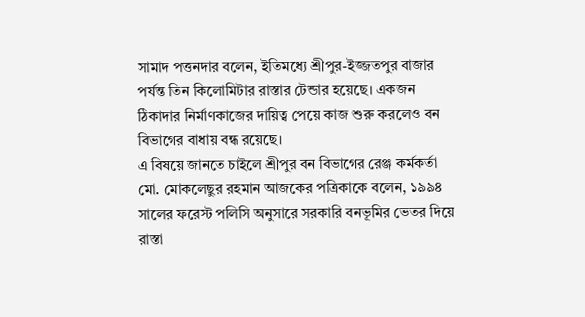সামাদ পত্তনদার বলেন, ইতিমধ্যে শ্রীপুর-ইজ্জতপুর বাজার পর্যন্ত তিন কিলোমিটার রাস্তার টেন্ডার হয়েছে। একজন ঠিকাদার নির্মাণকাজের দায়িত্ব পেয়ে কাজ শুরু করলেও বন বিভাগের বাধায় বন্ধ রয়েছে।
এ বিষয়ে জানতে চাইলে শ্রীপুর বন বিভাগের রেঞ্জ কর্মকর্তা মো. মোকলেছুর রহমান আজকের পত্রিকাকে বলেন, ১৯৯৪ সালের ফরেস্ট পলিসি অনুসারে সরকারি বনভূমির ভেতর দিয়ে রাস্তা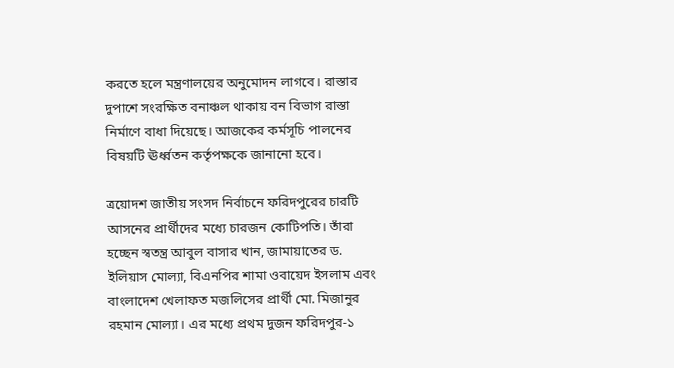করতে হলে মন্ত্রণালয়ের অনুমোদন লাগবে। রাস্তার দুপাশে সংরক্ষিত বনাঞ্চল থাকায় বন বিভাগ রাস্তা নির্মাণে বাধা দিয়েছে। আজকের কর্মসূচি পালনের বিষয়টি ঊর্ধ্বতন কর্তৃপক্ষকে জানানো হবে।

ত্রয়োদশ জাতীয় সংসদ নির্বাচনে ফরিদপুরের চারটি আসনের প্রার্থীদের মধ্যে চারজন কোটিপতি। তাঁরা হচ্ছেন স্বতন্ত্র আবুল বাসার খান, জামায়াতের ড. ইলিয়াস মোল্যা, বিএনপির শামা ওবায়েদ ইসলাম এবং বাংলাদেশ খেলাফত মজলিসের প্রার্থী মো. মিজানুর রহমান মোল্যা। এর মধ্যে প্রথম দুজন ফরিদপুর-১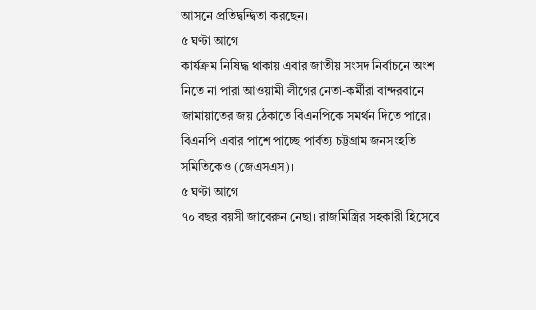আসনে প্রতিদ্বন্দ্বিতা করছেন।
৫ ঘণ্টা আগে
কার্যক্রম নিষিদ্ধ থাকায় এবার জাতীয় সংসদ নির্বাচনে অংশ নিতে না পারা আওয়ামী লীগের নেতা-কর্মীরা বান্দরবানে জামায়াতের জয় ঠেকাতে বিএনপিকে সমর্থন দিতে পারে। বিএনপি এবার পাশে পাচ্ছে পার্বত্য চট্টগ্রাম জনসংহতি সমিতিকেও (জেএসএস)।
৫ ঘণ্টা আগে
৭০ বছর বয়সী জাবেরুন নেছা। রাজমিস্ত্রির সহকারী হিসেবে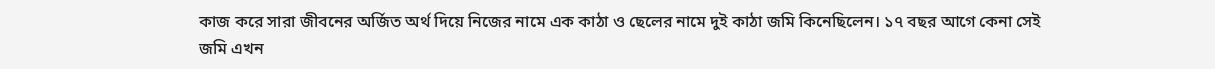কাজ করে সারা জীবনের অর্জিত অর্থ দিয়ে নিজের নামে এক কাঠা ও ছেলের নামে দুই কাঠা জমি কিনেছিলেন। ১৭ বছর আগে কেনা সেই জমি এখন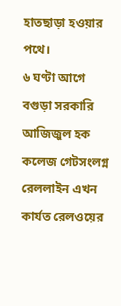হাতছাড়া হওয়ার পথে।
৬ ঘণ্টা আগে
বগুড়া সরকারি আজিজুল হক কলেজ গেটসংলগ্ন রেললাইন এখন কার্যত রেলওয়ের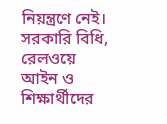নিয়ন্ত্রণে নেই। সরকারি বিধি, রেলওয়ে আইন ও শিক্ষার্থীদের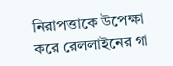নিরাপত্তাকে উপেক্ষা করে রেললাইনের গা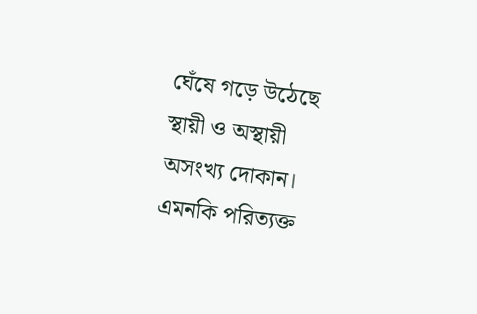ঘেঁষে গড়ে উঠেছে স্থায়ী ও অস্থায়ী অসংখ্য দোকান। এমনকি পরিত্যক্ত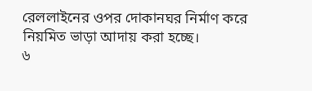রেললাইনের ওপর দোকানঘর নির্মাণ করে নিয়মিত ভাড়া আদায় করা হচ্ছে।
৬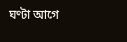ঘণ্টা আগে